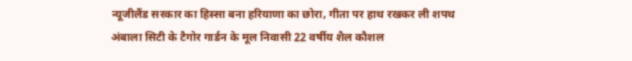न्यूजीलैंड सरकार का हिस्सा बना हरियाणा का छोरा, गीता पर हाथ रखकर ली शपथ
अंबाला सिटी के टैगोर गार्डन के मूल निवासी 22 वर्षीय शैल कौशल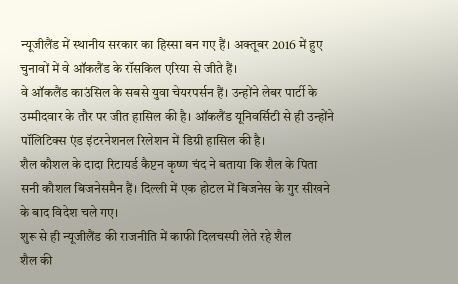न्यूजीलैंड में स्थानीय सरकार का हिस्सा बन गए हैं। अक्तूबर 2016 में हुए चुनावों में वे ऑकलैंड के रॉसकिल एरिया से जीते हैं।
वे ऑकलैंड काउंसिल के सबसे युवा चेयरपर्सन हैं। उन्होंने लेबर पार्टी के उम्मीदवार के तौर पर जीत हासिल की है। ऑकलैंड यूनिवर्सिटी से ही उन्होंने पॉलिटिक्स एंड इंटरनेशनल रिलेशन में डिग्री हासिल की है।
शैल कौशल के दादा रिटायर्ड कैप्टन कृष्ण चंद ने बताया कि शैल के पिता सनी कौशल बिजनेसमैन हैं। दिल्ली में एक होटल में बिजनेस के गुर सीखने के बाद विदेश चले गए।
शुरू से ही न्यूजीलैंड की राजनीति में काफी दिलचस्पी लेते रहे शैल
शैल की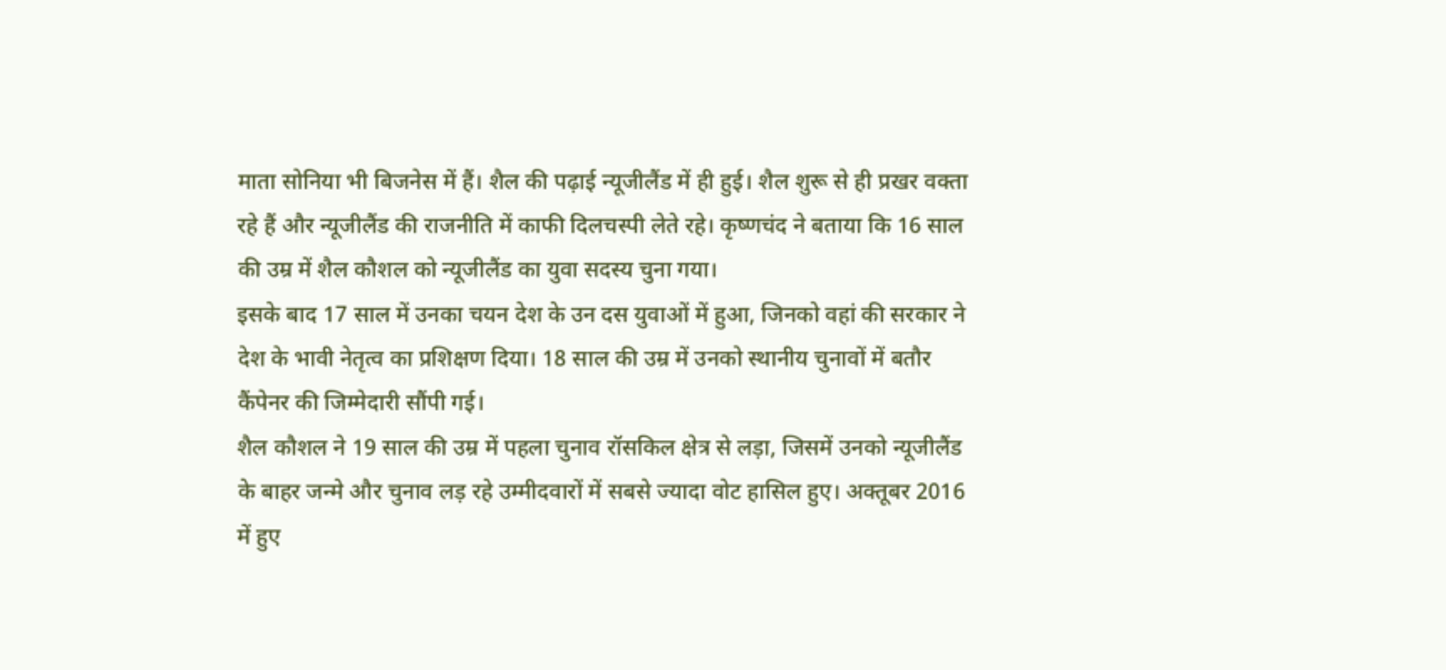माता सोनिया भी बिजनेस में हैं। शैल की पढ़ाई न्यूजीलैंड में ही हुई। शैल शुरू से ही प्रखर वक्ता रहे हैं और न्यूजीलैंड की राजनीति में काफी दिलचस्पी लेते रहे। कृष्णचंद ने बताया कि 16 साल की उम्र में शैल कौशल को न्यूजीलैंड का युवा सदस्य चुना गया।
इसके बाद 17 साल में उनका चयन देश के उन दस युवाओं में हुआ, जिनको वहां की सरकार ने देश के भावी नेतृत्व का प्रशिक्षण दिया। 18 साल की उम्र में उनको स्थानीय चुनावों में बतौर कैंपेनर की जिम्मेदारी सौंपी गई।
शैल कौशल ने 19 साल की उम्र में पहला चुनाव रॉसकिल क्षेत्र से लड़ा, जिसमें उनको न्यूजीलैंड के बाहर जन्मे और चुनाव लड़ रहे उम्मीदवारों में सबसे ज्यादा वोट हासिल हुए। अक्तूबर 2016 में हुए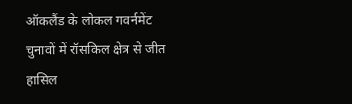ऑकलैंड के लोकल गवर्नमेंट चुनावों में रॉसकिल क्षेत्र से जीत हासिल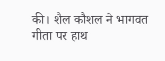की। शैल कौशल ने भागवत गीता पर हाथ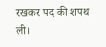रखकर पद की शपथ ली।